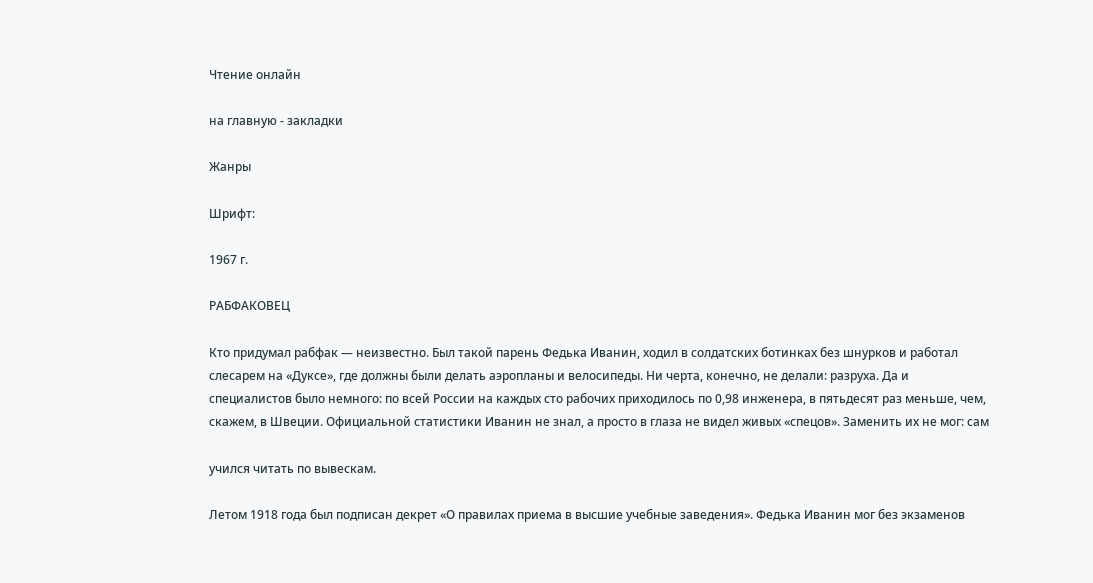Чтение онлайн

на главную - закладки

Жанры

Шрифт:

1967 г.

РАБФАКОВЕЦ

Кто придумал рабфак — неизвестно. Был такой парень Федька Иванин, ходил в солдатских ботинках без шнурков и работал слесарем на «Дуксе», где должны были делать аэропланы и велосипеды. Ни черта, конечно, не делали: разруха. Да и специалистов было немного: по всей России на каждых сто рабочих приходилось по 0,98 инженера, в пятьдесят раз меньше, чем, скажем, в Швеции. Официальной статистики Иванин не знал, а просто в глаза не видел живых «спецов». Заменить их не мог: сам

учился читать по вывескам.

Летом 1918 года был подписан декрет «О правилах приема в высшие учебные заведения». Федька Иванин мог без экзаменов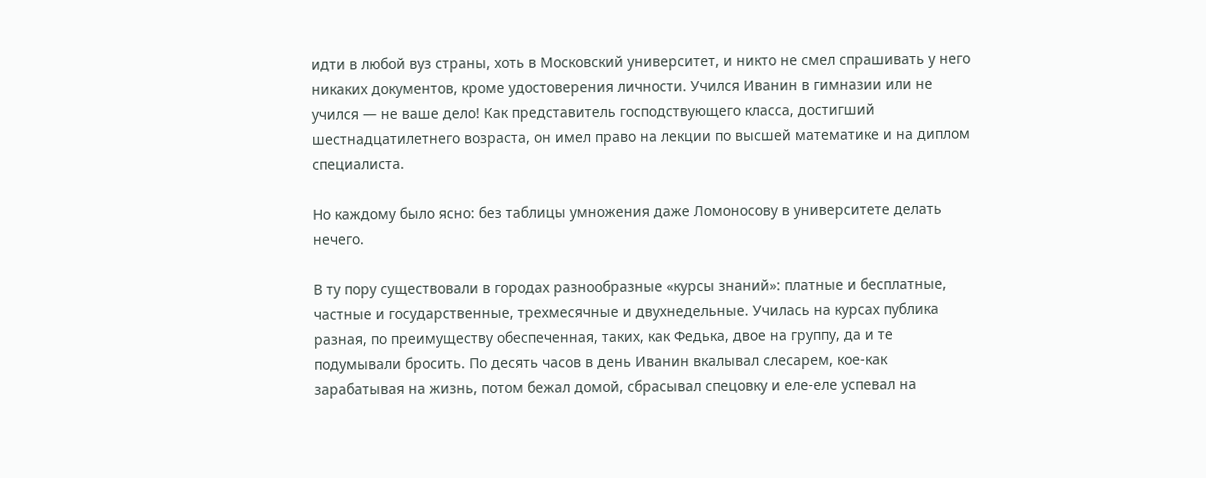идти в любой вуз страны, хоть в Московский университет, и никто не смел спрашивать у него никаких документов, кроме удостоверения личности. Учился Иванин в гимназии или не учился — не ваше дело! Как представитель господствующего класса, достигший шестнадцатилетнего возраста, он имел право на лекции по высшей математике и на диплом специалиста.

Но каждому было ясно: без таблицы умножения даже Ломоносову в университете делать нечего.

В ту пору существовали в городах разнообразные «курсы знаний»: платные и бесплатные, частные и государственные, трехмесячные и двухнедельные. Училась на курсах публика разная, по преимуществу обеспеченная, таких, как Федька, двое на группу, да и те подумывали бросить. По десять часов в день Иванин вкалывал слесарем, кое-как зарабатывая на жизнь, потом бежал домой, сбрасывал спецовку и еле-еле успевал на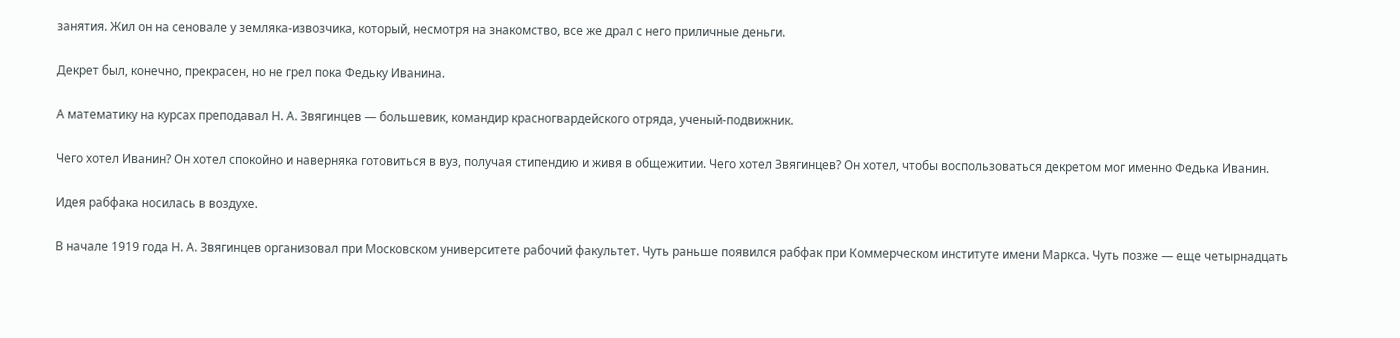занятия. Жил он на сеновале у земляка-извозчика, который, несмотря на знакомство, все же драл с него приличные деньги.

Декрет был, конечно, прекрасен, но не грел пока Федьку Иванина.

А математику на курсах преподавал Н. А. Звягинцев — большевик, командир красногвардейского отряда, ученый-подвижник.

Чего хотел Иванин? Он хотел спокойно и наверняка готовиться в вуз, получая стипендию и живя в общежитии. Чего хотел Звягинцев? Он хотел, чтобы воспользоваться декретом мог именно Федька Иванин.

Идея рабфака носилась в воздухе.

В начале 1919 года Н. А. Звягинцев организовал при Московском университете рабочий факультет. Чуть раньше появился рабфак при Коммерческом институте имени Маркса. Чуть позже — еще четырнадцать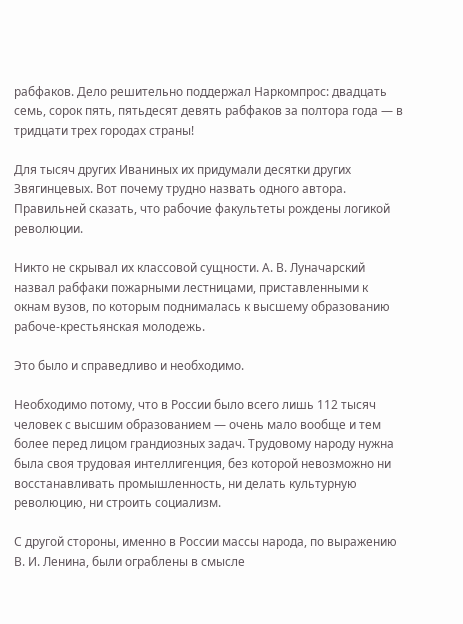рабфаков. Дело решительно поддержал Наркомпрос: двадцать семь, сорок пять, пятьдесят девять рабфаков за полтора года — в тридцати трех городах страны!

Для тысяч других Иваниных их придумали десятки других Звягинцевых. Вот почему трудно назвать одного автора. Правильней сказать, что рабочие факультеты рождены логикой революции.

Никто не скрывал их классовой сущности. А. В. Луначарский назвал рабфаки пожарными лестницами, приставленными к окнам вузов, по которым поднималась к высшему образованию рабоче-крестьянская молодежь.

Это было и справедливо и необходимо.

Необходимо потому, что в России было всего лишь 112 тысяч человек с высшим образованием — очень мало вообще и тем более перед лицом грандиозных задач. Трудовому народу нужна была своя трудовая интеллигенция, без которой невозможно ни восстанавливать промышленность, ни делать культурную революцию, ни строить социализм.

С другой стороны, именно в России массы народа, по выражению В. И. Ленина, были ограблены в смысле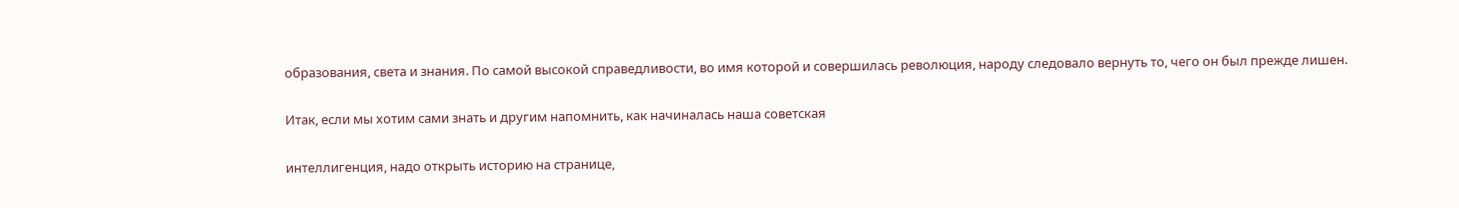образования, света и знания. По самой высокой справедливости, во имя которой и совершилась революция, народу следовало вернуть то, чего он был прежде лишен.

Итак, если мы хотим сами знать и другим напомнить, как начиналась наша советская

интеллигенция, надо открыть историю на странице,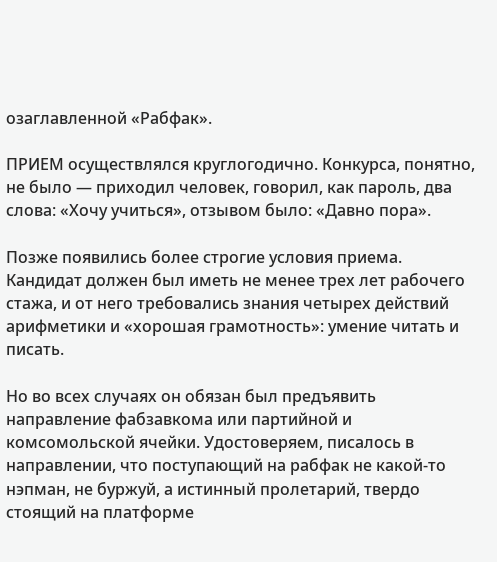озаглавленной «Рабфак».

ПРИЕМ осуществлялся круглогодично. Конкурса, понятно, не было — приходил человек, говорил, как пароль, два слова: «Хочу учиться», отзывом было: «Давно пора».

Позже появились более строгие условия приема. Кандидат должен был иметь не менее трех лет рабочего стажа, и от него требовались знания четырех действий арифметики и «хорошая грамотность»: умение читать и писать.

Но во всех случаях он обязан был предъявить направление фабзавкома или партийной и комсомольской ячейки. Удостоверяем, писалось в направлении, что поступающий на рабфак не какой-то нэпман, не буржуй, а истинный пролетарий, твердо стоящий на платформе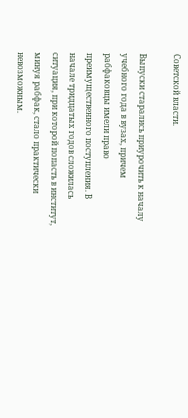Советской власти.

Выпуски старались приурочить к началу учебного года в вузах, причем рабфаковцы имели право преимущественного поступления. В начале тридцатых годов сложилась ситуация, при которой попасть в институт, минуя рабфак, стало практически невозможным.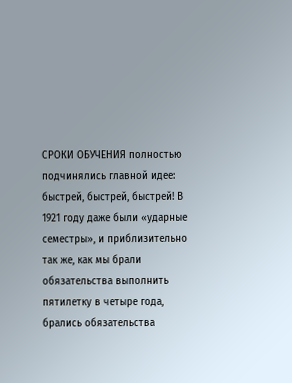СРОКИ ОБУЧЕНИЯ полностью подчинялись главной идее: быстрей, быстрей, быстрей! В 1921 году даже были «ударные семестры», и приблизительно так же, как мы брали обязательства выполнить пятилетку в четыре года, брались обязательства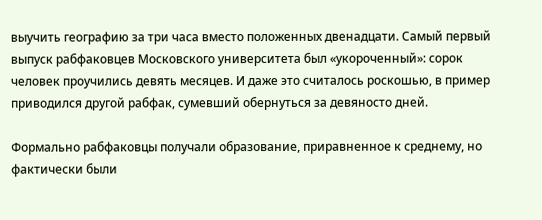выучить географию за три часа вместо положенных двенадцати. Самый первый выпуск рабфаковцев Московского университета был «укороченный»: сорок человек проучились девять месяцев. И даже это считалось роскошью, в пример приводился другой рабфак, сумевший обернуться за девяносто дней.

Формально рабфаковцы получали образование, приравненное к среднему, но фактически были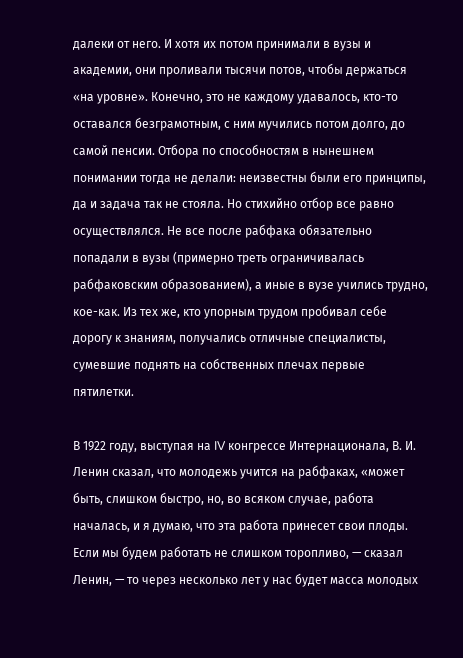далеки от него. И хотя их потом принимали в вузы и академии, они проливали тысячи потов, чтобы держаться «на уровне». Конечно, это не каждому удавалось, кто-то оставался безграмотным, с ним мучились потом долго, до самой пенсии. Отбора по способностям в нынешнем понимании тогда не делали: неизвестны были его принципы, да и задача так не стояла. Но стихийно отбор все равно осуществлялся. Не все после рабфака обязательно попадали в вузы (примерно треть ограничивалась рабфаковским образованием), а иные в вузе учились трудно, кое-как. Из тех же, кто упорным трудом пробивал себе дорогу к знаниям, получались отличные специалисты, сумевшие поднять на собственных плечах первые пятилетки.

В 1922 году, выступая на IV конгрессе Интернационала, В. И. Ленин сказал, что молодежь учится на рабфаках, «может быть, слишком быстро, но, во всяком случае, работа началась, и я думаю, что эта работа принесет свои плоды. Если мы будем работать не слишком торопливо, — сказал Ленин, — то через несколько лет у нас будет масса молодых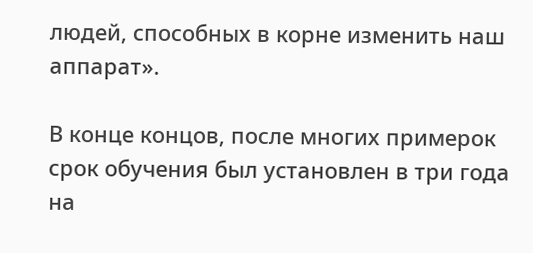людей, способных в корне изменить наш аппарат».

В конце концов, после многих примерок срок обучения был установлен в три года на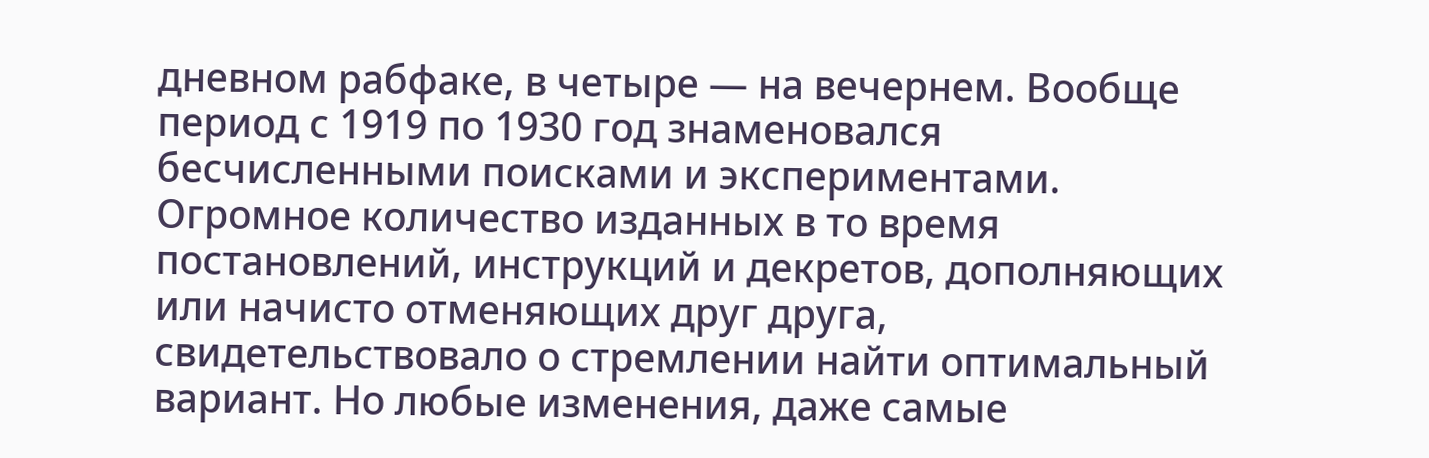дневном рабфаке, в четыре — на вечернем. Вообще период с 1919 по 1930 год знаменовался бесчисленными поисками и экспериментами. Огромное количество изданных в то время постановлений, инструкций и декретов, дополняющих или начисто отменяющих друг друга, свидетельствовало о стремлении найти оптимальный вариант. Но любые изменения, даже самые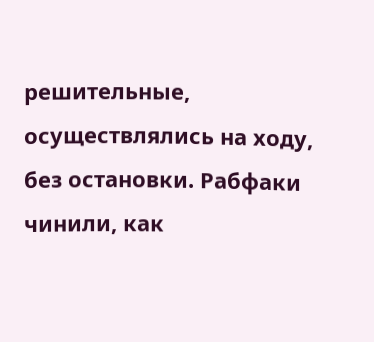решительные, осуществлялись на ходу, без остановки. Рабфаки чинили, как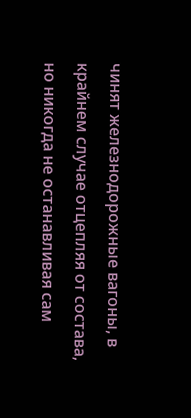чинят железнодорожные вагоны, в крайнем случае отцепляя от состава, но никогда не останавливая сам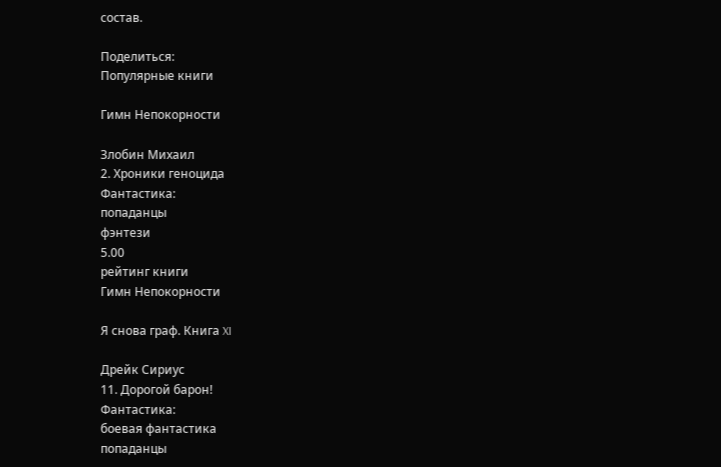состав.

Поделиться:
Популярные книги

Гимн Непокорности

Злобин Михаил
2. Хроники геноцида
Фантастика:
попаданцы
фэнтези
5.00
рейтинг книги
Гимн Непокорности

Я снова граф. Книга XI

Дрейк Сириус
11. Дорогой барон!
Фантастика:
боевая фантастика
попаданцы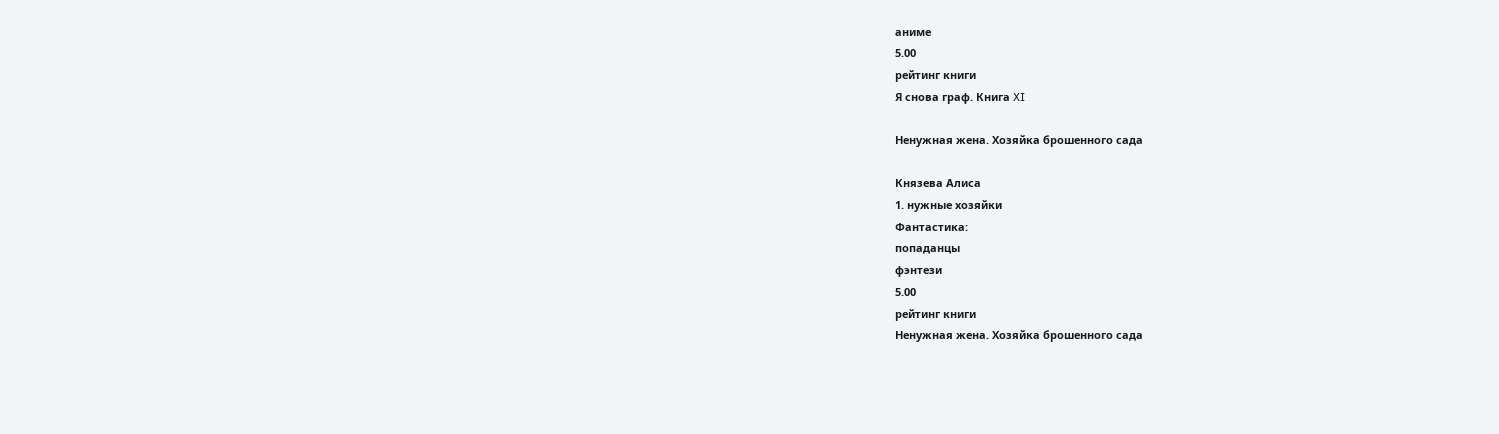аниме
5.00
рейтинг книги
Я снова граф. Книга XI

Ненужная жена. Хозяйка брошенного сада

Князева Алиса
1. нужные хозяйки
Фантастика:
попаданцы
фэнтези
5.00
рейтинг книги
Ненужная жена. Хозяйка брошенного сада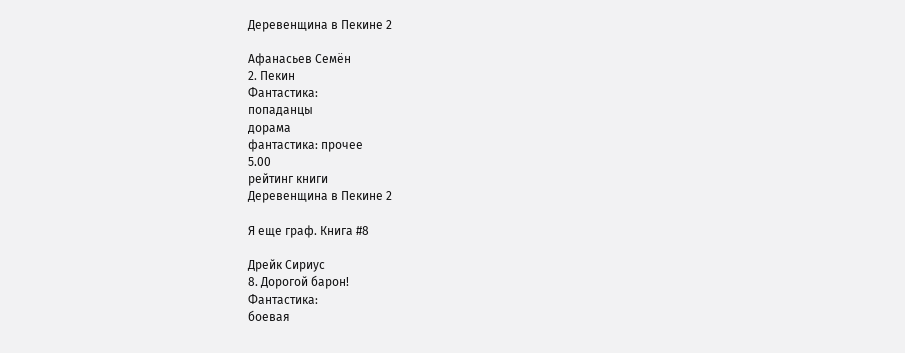Деревенщина в Пекине 2

Афанасьев Семён
2. Пекин
Фантастика:
попаданцы
дорама
фантастика: прочее
5.00
рейтинг книги
Деревенщина в Пекине 2

Я еще граф. Книга #8

Дрейк Сириус
8. Дорогой барон!
Фантастика:
боевая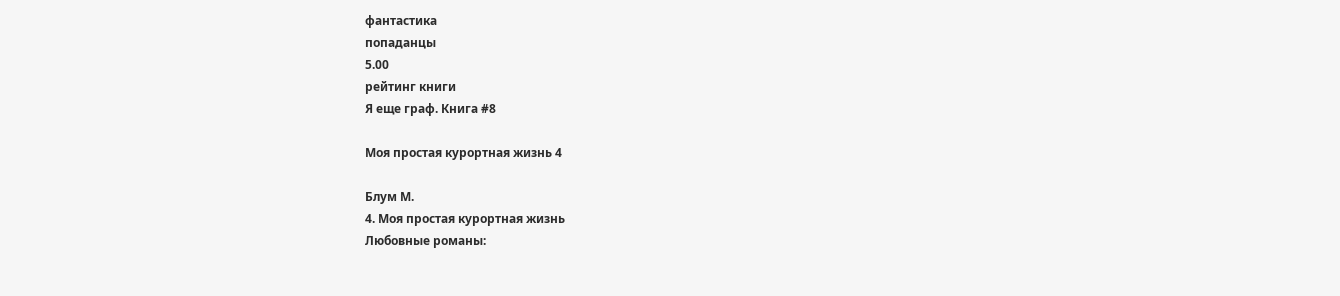фантастика
попаданцы
5.00
рейтинг книги
Я еще граф. Книга #8

Моя простая курортная жизнь 4

Блум М.
4. Моя простая курортная жизнь
Любовные романы: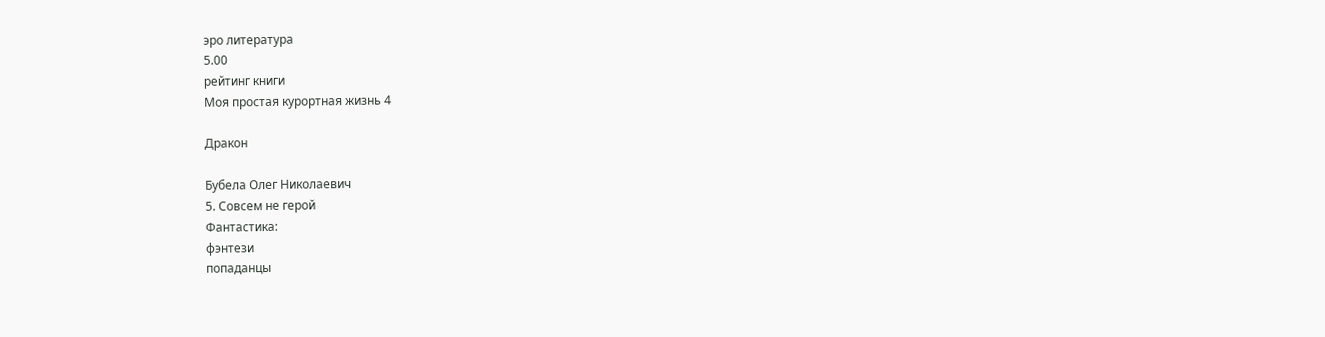эро литература
5.00
рейтинг книги
Моя простая курортная жизнь 4

Дракон

Бубела Олег Николаевич
5. Совсем не герой
Фантастика:
фэнтези
попаданцы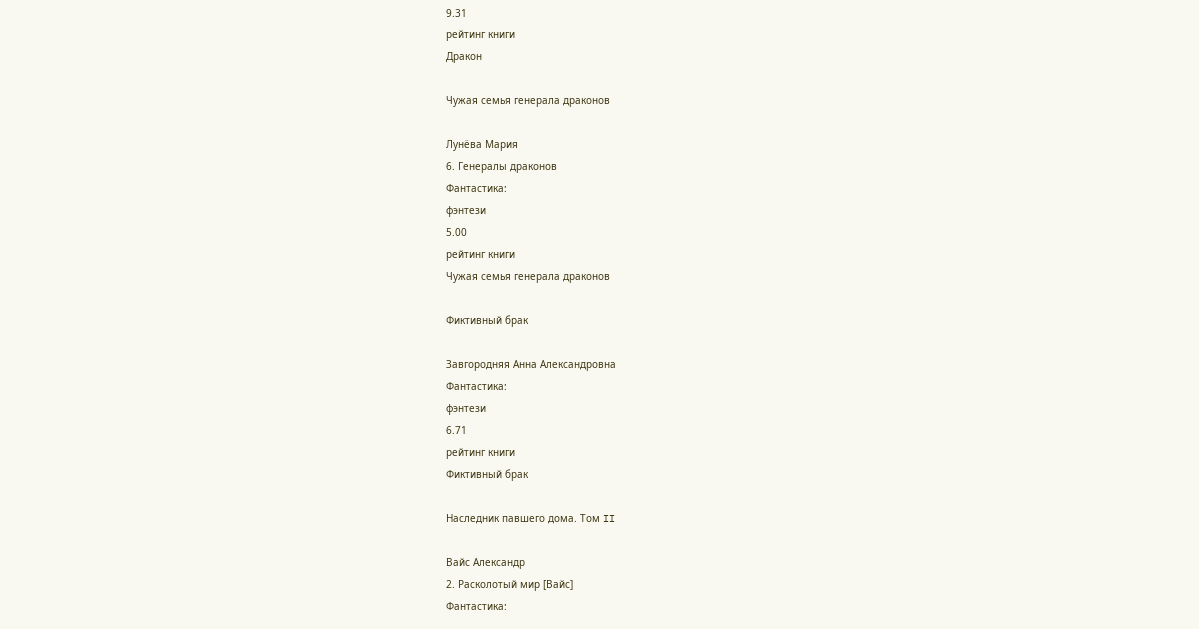9.31
рейтинг книги
Дракон

Чужая семья генерала драконов

Лунёва Мария
6. Генералы драконов
Фантастика:
фэнтези
5.00
рейтинг книги
Чужая семья генерала драконов

Фиктивный брак

Завгородняя Анна Александровна
Фантастика:
фэнтези
6.71
рейтинг книги
Фиктивный брак

Наследник павшего дома. Том II

Вайс Александр
2. Расколотый мир [Вайс]
Фантастика: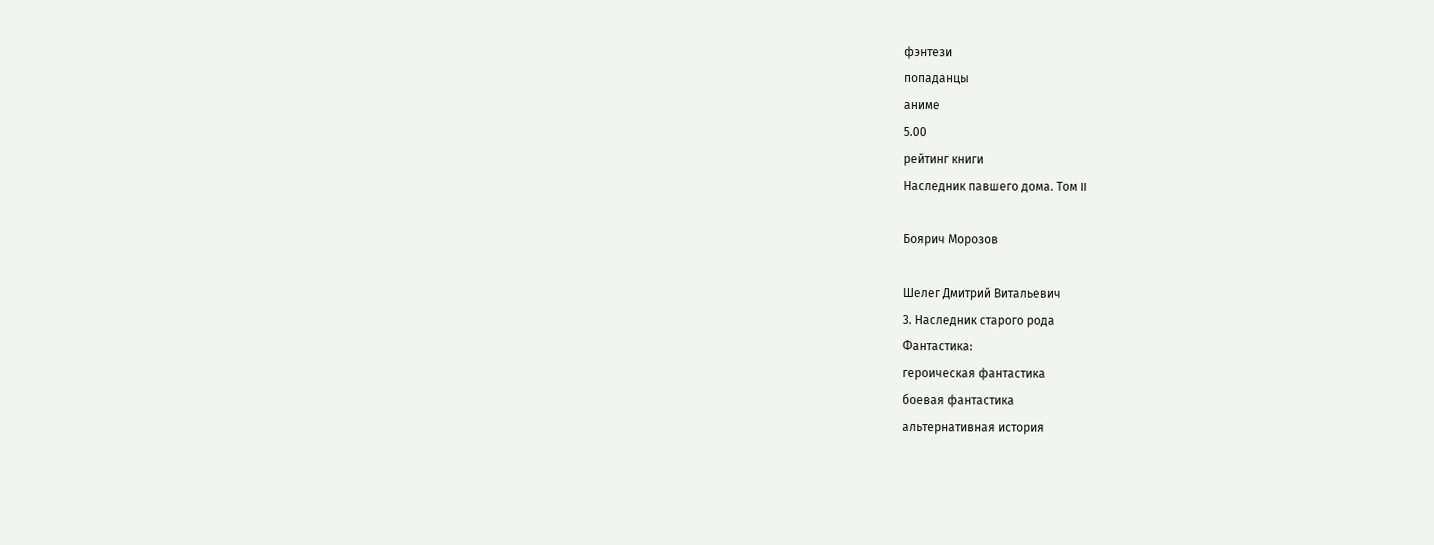фэнтези
попаданцы
аниме
5.00
рейтинг книги
Наследник павшего дома. Том II

Боярич Морозов

Шелег Дмитрий Витальевич
3. Наследник старого рода
Фантастика:
героическая фантастика
боевая фантастика
альтернативная история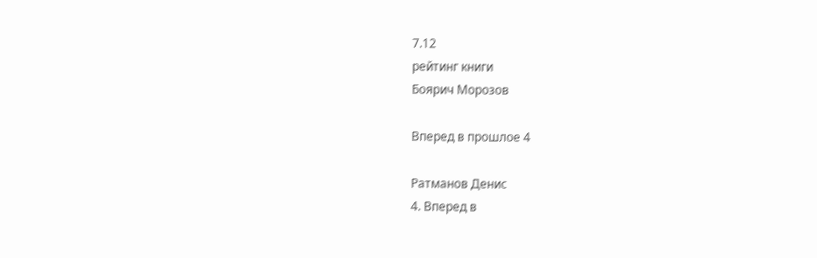7.12
рейтинг книги
Боярич Морозов

Вперед в прошлое 4

Ратманов Денис
4. Вперед в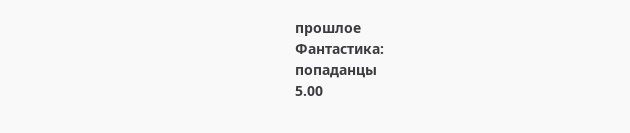прошлое
Фантастика:
попаданцы
5.00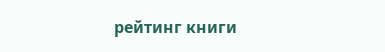рейтинг книги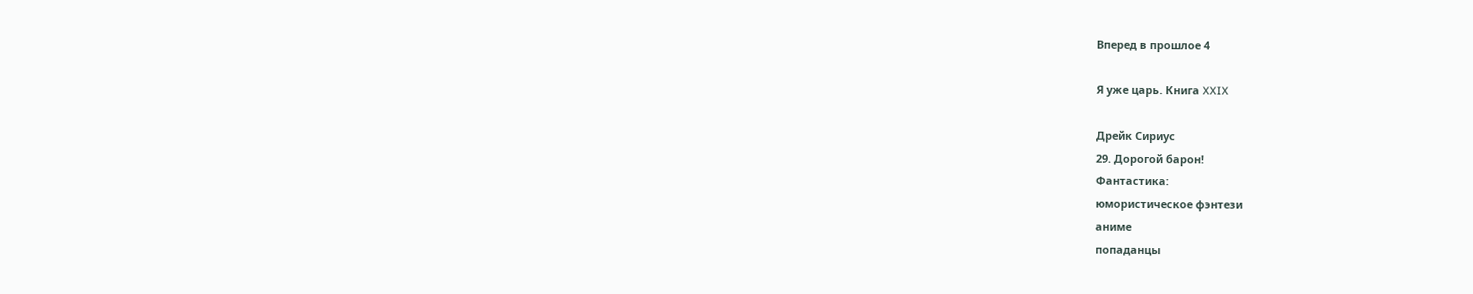Вперед в прошлое 4

Я уже царь. Книга XXIX

Дрейк Сириус
29. Дорогой барон!
Фантастика:
юмористическое фэнтези
аниме
попаданцы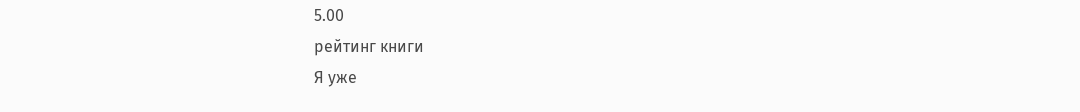5.00
рейтинг книги
Я уже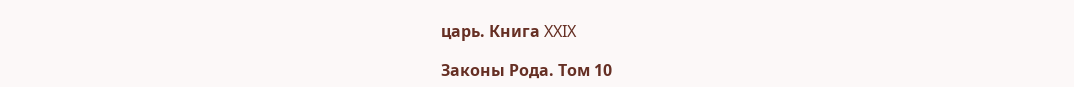царь. Книга XXIX

Законы Рода. Том 10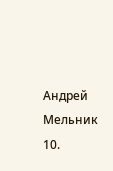Андрей Мельник
10.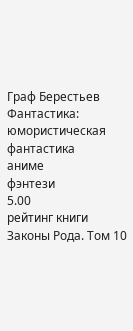Граф Берестьев
Фантастика:
юмористическая фантастика
аниме
фэнтези
5.00
рейтинг книги
Законы Рода. Том 10